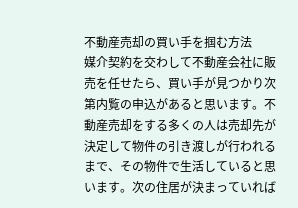不動産売却の買い手を掴む方法
媒介契約を交わして不動産会社に販売を任せたら、買い手が見つかり次第内覧の申込があると思います。不動産売却をする多くの人は売却先が決定して物件の引き渡しが行われるまで、その物件で生活していると思います。次の住居が決まっていれば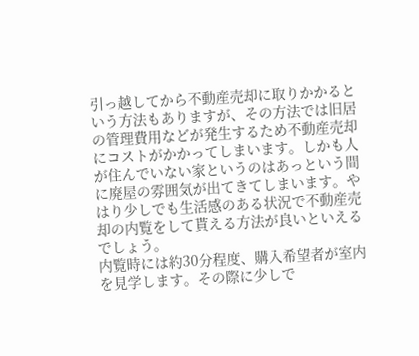引っ越してから不動産売却に取りかかるという方法もありますが、その方法では旧居の管理費用などが発生するため不動産売却にコストがかかってしまいます。しかも人が住んでいない家というのはあっという間に廃屋の雰囲気が出てきてしまいます。やはり少しでも生活感のある状況で不動産売却の内覧をして貰える方法が良いといえるでしょう。
内覧時には約30分程度、購入希望者が室内を見学します。その際に少しで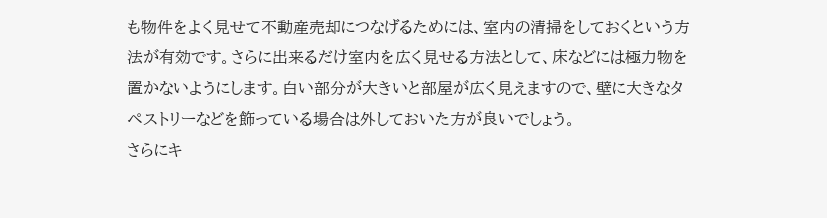も物件をよく見せて不動産売却につなげるためには、室内の清掃をしておくという方法が有効です。さらに出来るだけ室内を広く見せる方法として、床などには極力物を置かないようにします。白い部分が大きいと部屋が広く見えますので、壁に大きなタペストリーなどを飾っている場合は外しておいた方が良いでしょう。
さらにキ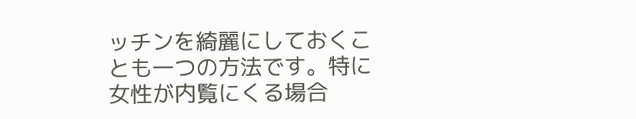ッチンを綺麗にしておくことも一つの方法です。特に女性が内覧にくる場合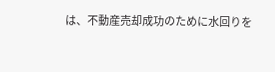は、不動産売却成功のために水回りを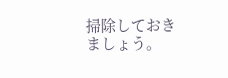掃除しておきましょう。